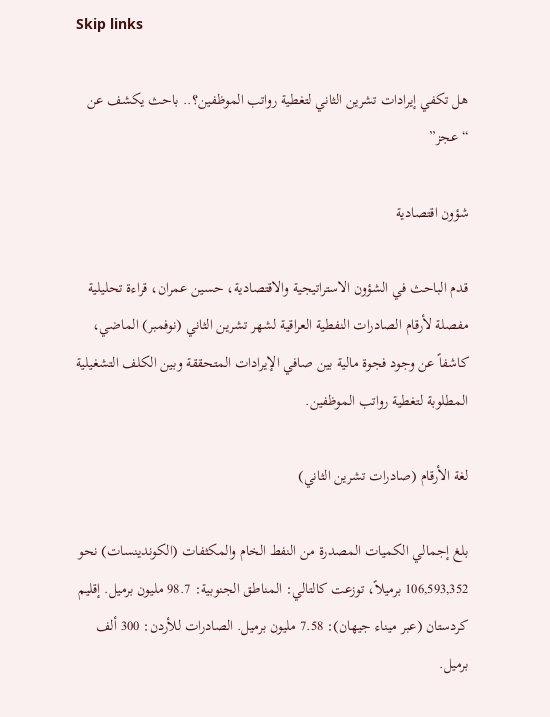Skip links

هل تكفي إيرادات تشرين الثاني لتغطية رواتب الموظفين؟.. باحث يكشف عن “عجز”

شؤون اقتصادية

قدم الباحث في الشؤون الاستراتيجية والاقتصادية، حسين عمران، قراءة تحليلية مفصلة لأرقام الصادرات النفطية العراقية لشهر تشرين الثاني (نوفمبر) الماضي، كاشفاً عن وجود فجوة مالية بين صافي الإيرادات المتحققة وبين الكلف التشغيلية المطلوبة لتغطية رواتب الموظفين.

لغة الأرقام (صادرات تشرين الثاني)

بلغ إجمالي الكميات المصدرة من النفط الخام والمكثفات (الكوندينسات) نحو 106,593,352 برميلاً، توزعت كالتالي: المناطق الجنوبية: 98.7 مليون برميل. إقليم كردستان (عبر ميناء جيهان): 7.58 مليون برميل. الصادرات للأردن: 300 ألف برميل.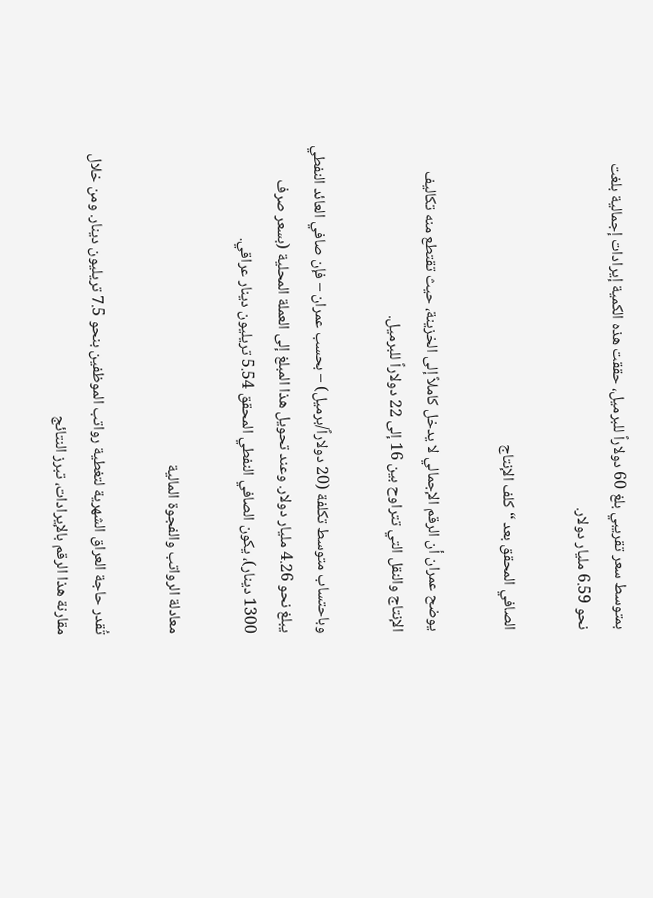بمتوسط سعر تقريبي بلغ 60 دولاراً للبرميل، حققت هذه الكمية إيرادات إجمالية بلغت نحو 6.59 مليار دولار.

الصافي المحقق بعد “كلف الإنتاج

يوضح عمران أن الرقم الإجمالي لا يدخل كاملاً إلى الخزينة، حيث تقتطع منه تكاليف الإنتاج والنقل التي تتراوح بين 16 إلى 22 دولاراً للبرميل.

وباحتساب متوسط تكلفة (20 دولاراً/برميل) – بحسب عمران – فإن صافي العائد النفطي يبلغ نحو 4.26 مليار دولار. وعند تحويل هذا المبلغ إلى العملة المحلية (بسعر صرف 1300 دينار)، يكون الصافي النفطي المحقق 5.54 تريليون دينار عراقي.

معادلة الرواتب والفجوة المالية

تُقدر حاجة العراق الشهرية لتغطية رواتب الموظفين بنحو 7.5 تريليون دينار. ومن خلال مقارنة هذا الرقم بالإيرادات، تبرز النتائج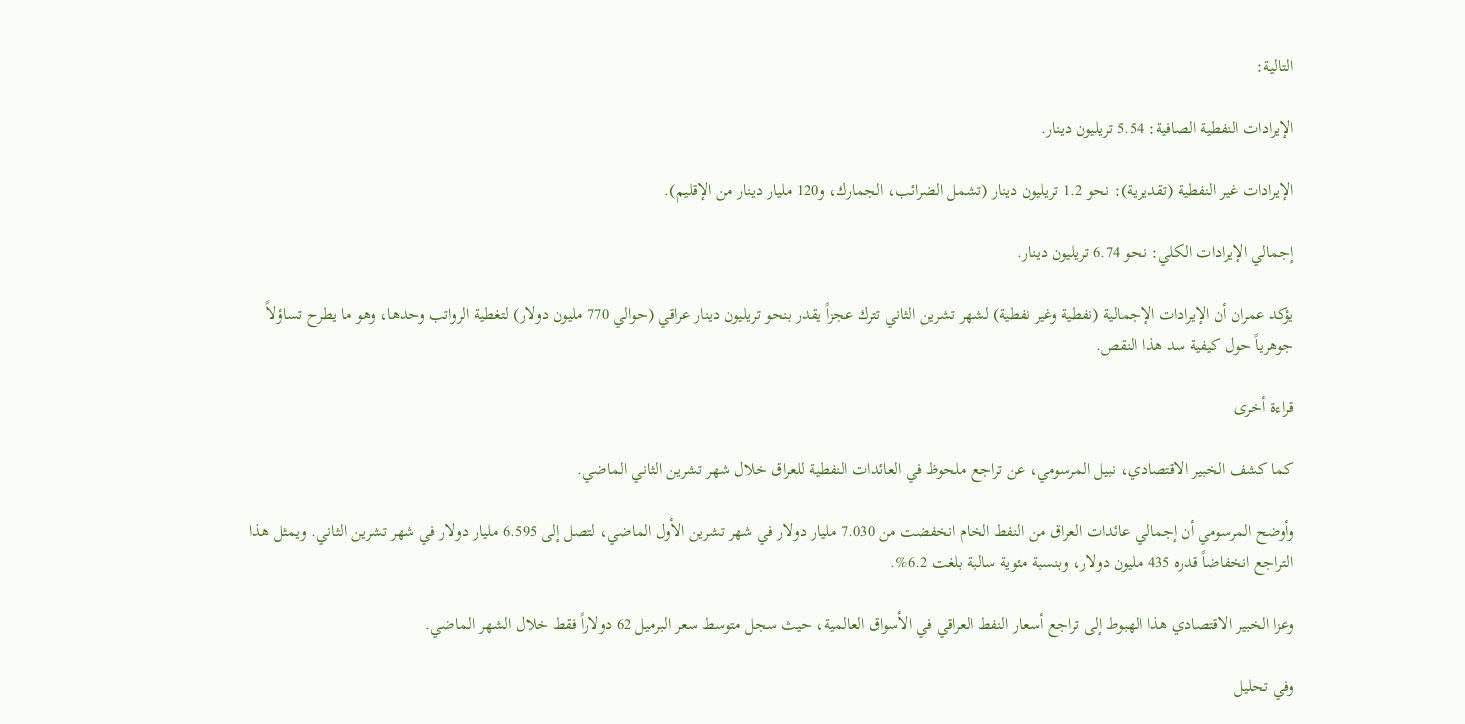التالية:

الإيرادات النفطية الصافية: 5.54 تريليون دينار.

الإيرادات غير النفطية (تقديرية): نحو 1.2 تريليون دينار (تشمل الضرائب، الجمارك، و120 مليار دينار من الإقليم).

إجمالي الإيرادات الكلي: نحو 6.74 تريليون دينار.

يؤكد عمران أن الإيرادات الإجمالية (نفطية وغير نفطية) لشهر تشرين الثاني تترك عجزاً يقدر بنحو تريليون دينار عراقي (حوالي 770 مليون دولار) لتغطية الرواتب وحدها، وهو ما يطرح تساؤلاً جوهرياً حول كيفية سد هذا النقص.

قراءة أخرى

كما كشف الخبير الاقتصادي، نبيل المرسومي، عن تراجع ملحوظ في العائدات النفطية للعراق خلال شهر تشرين الثاني الماضي.

وأوضح المرسومي أن إجمالي عائدات العراق من النفط الخام انخفضت من 7.030 مليار دولار في شهر تشرين الأول الماضي، لتصل إلى 6.595 مليار دولار في شهر تشرين الثاني. ويمثل هذا التراجع انخفاضاً قدره 435 مليون دولار، وبنسبة مئوية سالبة بلغت 6.2%.

وعزا الخبير الاقتصادي هذا الهبوط إلى تراجع أسعار النفط العراقي في الأسواق العالمية، حيث سجل متوسط سعر البرميل 62 دولاراً فقط خلال الشهر الماضي.

وفي تحليل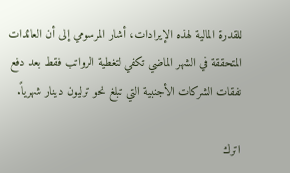للقدرة المالية لهذه الإيرادات، أشار المرسومي إلى أن العائدات المتحققة في الشهر الماضي تكفي لتغطية الرواتب فقط بعد دفع نفقات الشركات الأجنبية التي تبلغ نحو ترليون دينار شهرياً.

اترك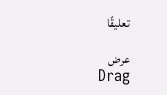تعليقًا

عرض
Drag